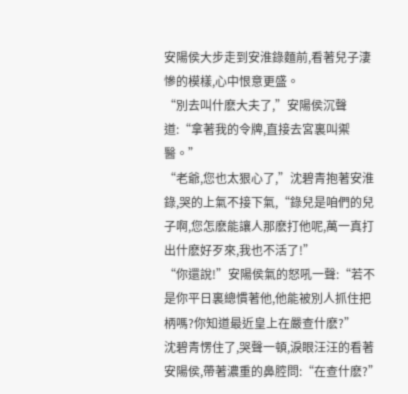安陽侯大步走到安淮錄麵前,看著兒子淒慘的模樣,心中恨意更盛。
“別去叫什麽大夫了,”安陽侯沉聲道:“拿著我的令牌,直接去宮裏叫禦醫。”
“老爺,您也太狠心了,”沈碧青抱著安淮錄,哭的上氣不接下氣,“錄兒是咱們的兒子啊,您怎麽能讓人那麽打他呢,萬一真打出什麽好歹來,我也不活了!”
“你還說!”安陽侯氣的怒吼一聲:“若不是你平日裏總慣著他,他能被別人抓住把柄嗎?你知道最近皇上在嚴查什麽?”
沈碧青愣住了,哭聲一頓,淚眼汪汪的看著安陽侯,帶著濃重的鼻腔問:“在查什麽?”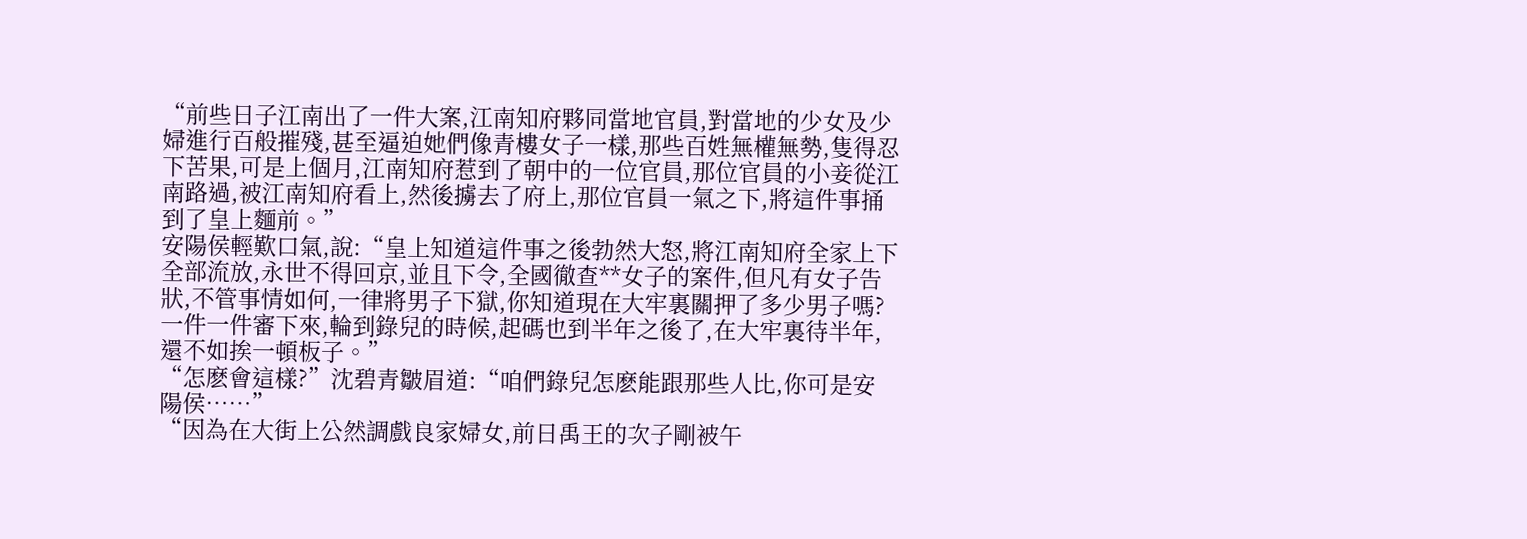“前些日子江南出了一件大案,江南知府夥同當地官員,對當地的少女及少婦進行百般摧殘,甚至逼迫她們像青樓女子一樣,那些百姓無權無勢,隻得忍下苦果,可是上個月,江南知府惹到了朝中的一位官員,那位官員的小妾從江南路過,被江南知府看上,然後擄去了府上,那位官員一氣之下,將這件事捅到了皇上麵前。”
安陽侯輕歎口氣,說:“皇上知道這件事之後勃然大怒,將江南知府全家上下全部流放,永世不得回京,並且下令,全國徹查**女子的案件,但凡有女子告狀,不管事情如何,一律將男子下獄,你知道現在大牢裏關押了多少男子嗎?一件一件審下來,輪到錄兒的時候,起碼也到半年之後了,在大牢裏待半年,還不如挨一頓板子。”
“怎麽會這樣?”沈碧青皺眉道:“咱們錄兒怎麽能跟那些人比,你可是安陽侯……”
“因為在大街上公然調戲良家婦女,前日禹王的次子剛被午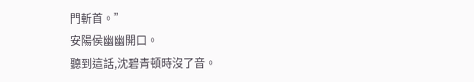門斬首。”
安陽侯幽幽開口。
聽到這話,沈碧青頓時沒了音。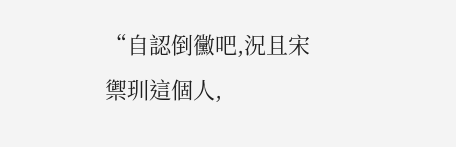“自認倒黴吧,況且宋禦玔這個人,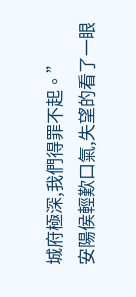城府極深,我們得罪不起。”
安陽侯輕歎口氣,失望的看了一眼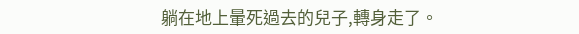躺在地上暈死過去的兒子,轉身走了。